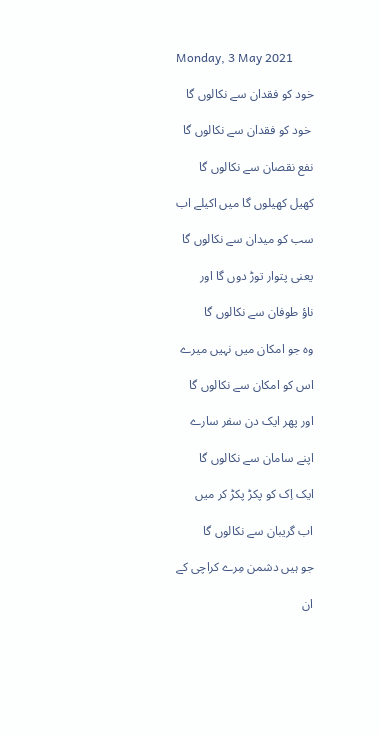Monday, 3 May 2021

خود کو فقدان سے نکالوں گا

 خود کو فقدان سے نکالوں گا

نفع نقصان سے نکالوں گا

کھیل کھیلوں گا میں اکیلے اب

سب کو میدان سے نکالوں گا

یعنی پتوار توڑ دوں گا اور

ناؤ طوفان سے نکالوں گا

وہ جو امکان میں نہیں میرے

اس کو امکان سے نکالوں گا

اور پھر ایک دن سفر سارے

اپنے سامان سے نکالوں گا

ایک اِک کو پکڑ پکڑ کر میں

اب گریبان سے نکالوں گا

جو ہیں دشمن مِرے کراچی کے

ان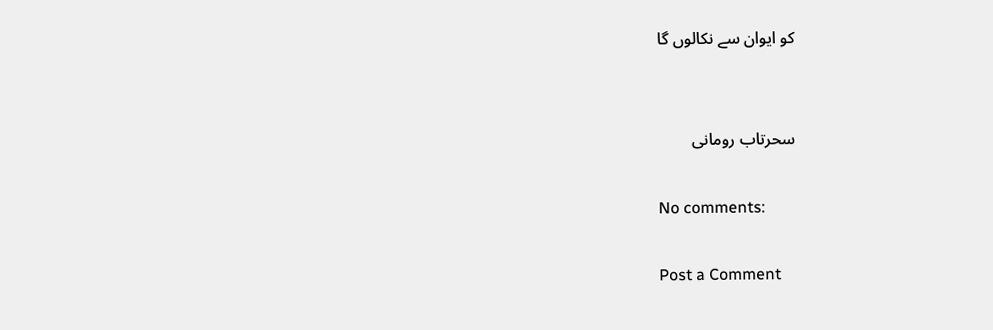کو ایوان سے نکالوں گا


سحرتاب رومانی

No comments:

Post a Comment